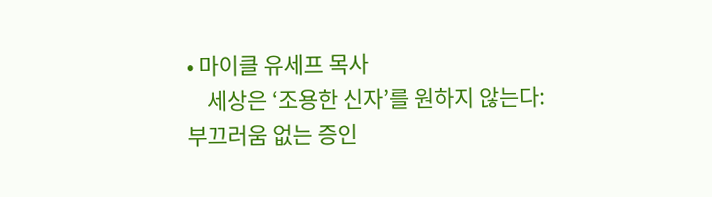• 마이클 유세프 목사
    세상은 ‘조용한 신자’를 원하지 않는다: 부끄러움 없는 증인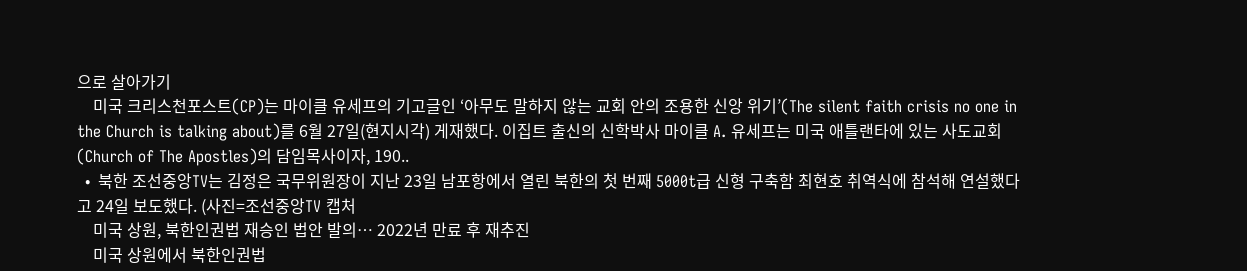으로 살아가기
    미국 크리스천포스트(CP)는 마이클 유세프의 기고글인 ‘아무도 말하지 않는 교회 안의 조용한 신앙 위기’(The silent faith crisis no one in the Church is talking about)를 6월 27일(현지시각) 게재했다. 이집트 출신의 신학박사 마이클 A. 유세프는 미국 애틀랜타에 있는 사도교회(Church of The Apostles)의 담임목사이자, 190..
  •  북한 조선중앙TV는 김정은 국무위원장이 지난 23일 남포항에서 열린 북한의 첫 번째 5000t급 신형 구축함 최현호 취역식에 참석해 연설했다고 24일 보도했다. (사진=조선중앙TV 캡처
    미국 상원, 북한인권법 재승인 법안 발의… 2022년 만료 후 재추진
    미국 상원에서 북한인권법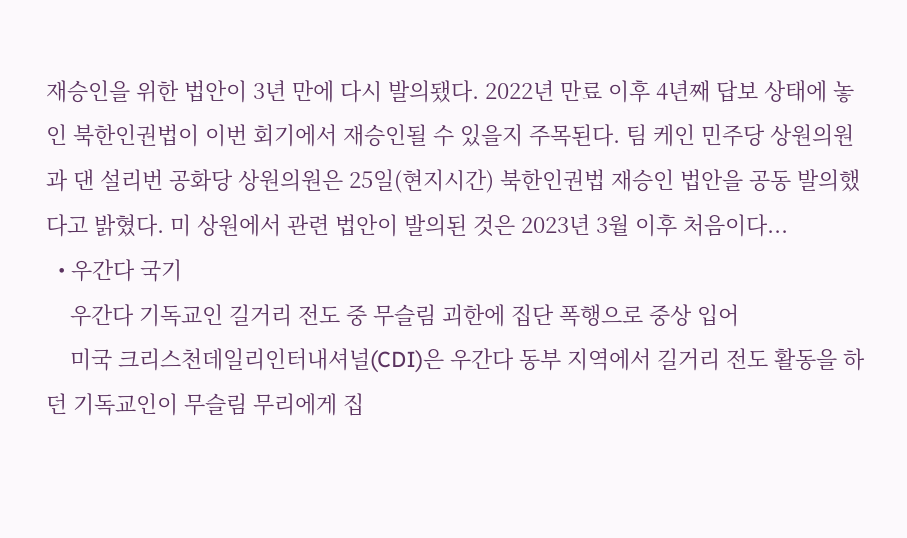재승인을 위한 법안이 3년 만에 다시 발의됐다. 2022년 만료 이후 4년째 답보 상태에 놓인 북한인권법이 이번 회기에서 재승인될 수 있을지 주목된다. 팀 케인 민주당 상원의원과 댄 설리번 공화당 상원의원은 25일(현지시간) 북한인권법 재승인 법안을 공동 발의했다고 밝혔다. 미 상원에서 관련 법안이 발의된 것은 2023년 3월 이후 처음이다...
  • 우간다 국기
    우간다 기독교인 길거리 전도 중 무슬림 괴한에 집단 폭행으로 중상 입어
    미국 크리스천데일리인터내셔널(CDI)은 우간다 동부 지역에서 길거리 전도 활동을 하던 기독교인이 무슬림 무리에게 집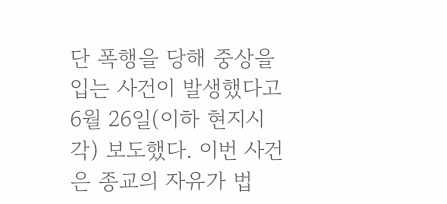단 폭행을 당해 중상을 입는 사건이 발생했다고 6월 26일(이하 현지시각) 보도했다. 이번 사건은 종교의 자유가 법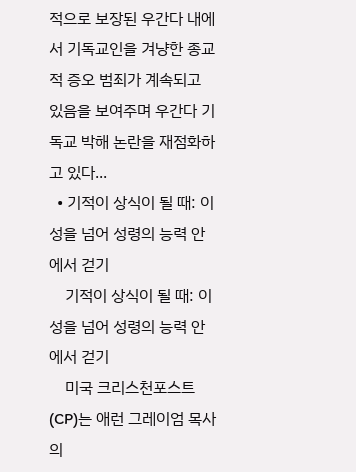적으로 보장된 우간다 내에서 기독교인을 겨냥한 종교적 증오 범죄가 계속되고 있음을 보여주며 우간다 기독교 박해 논란을 재점화하고 있다...
  • 기적이 상식이 될 때: 이성을 넘어 성령의 능력 안에서 걷기
    기적이 상식이 될 때: 이성을 넘어 성령의 능력 안에서 걷기
    미국 크리스천포스트(CP)는 애런 그레이엄 목사의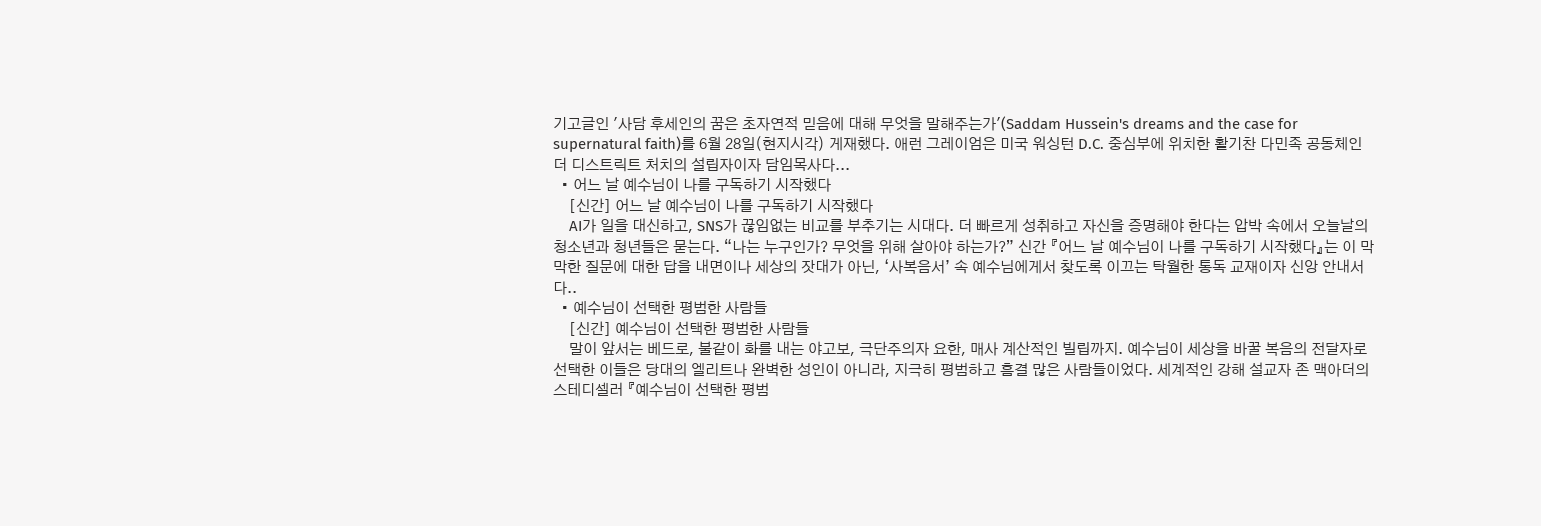기고글인 '사담 후세인의 꿈은 초자연적 믿음에 대해 무엇을 말해주는가'(Saddam Hussein's dreams and the case for supernatural faith)를 6월 28일(현지시각) 게재했다. 애런 그레이엄은 미국 워싱턴 D.C. 중심부에 위치한 활기찬 다민족 공동체인 더 디스트릭트 처치의 설립자이자 담임목사다...
  • 어느 날 예수님이 나를 구독하기 시작했다
    [신간] 어느 날 예수님이 나를 구독하기 시작했다
    AI가 일을 대신하고, SNS가 끊임없는 비교를 부추기는 시대다. 더 빠르게 성취하고 자신을 증명해야 한다는 압박 속에서 오늘날의 청소년과 청년들은 묻는다. “나는 누구인가? 무엇을 위해 살아야 하는가?” 신간 『어느 날 예수님이 나를 구독하기 시작했다』는 이 막막한 질문에 대한 답을 내면이나 세상의 잣대가 아닌, ‘사복음서’ 속 예수님에게서 찾도록 이끄는 탁월한 통독 교재이자 신앙 안내서다..
  • 예수님이 선택한 평범한 사람들
    [신간] 예수님이 선택한 평범한 사람들
    말이 앞서는 베드로, 불같이 화를 내는 야고보, 극단주의자 요한, 매사 계산적인 빌립까지. 예수님이 세상을 바꿀 복음의 전달자로 선택한 이들은 당대의 엘리트나 완벽한 성인이 아니라, 지극히 평범하고 흠결 많은 사람들이었다. 세계적인 강해 설교자 존 맥아더의 스테디셀러 『예수님이 선택한 평범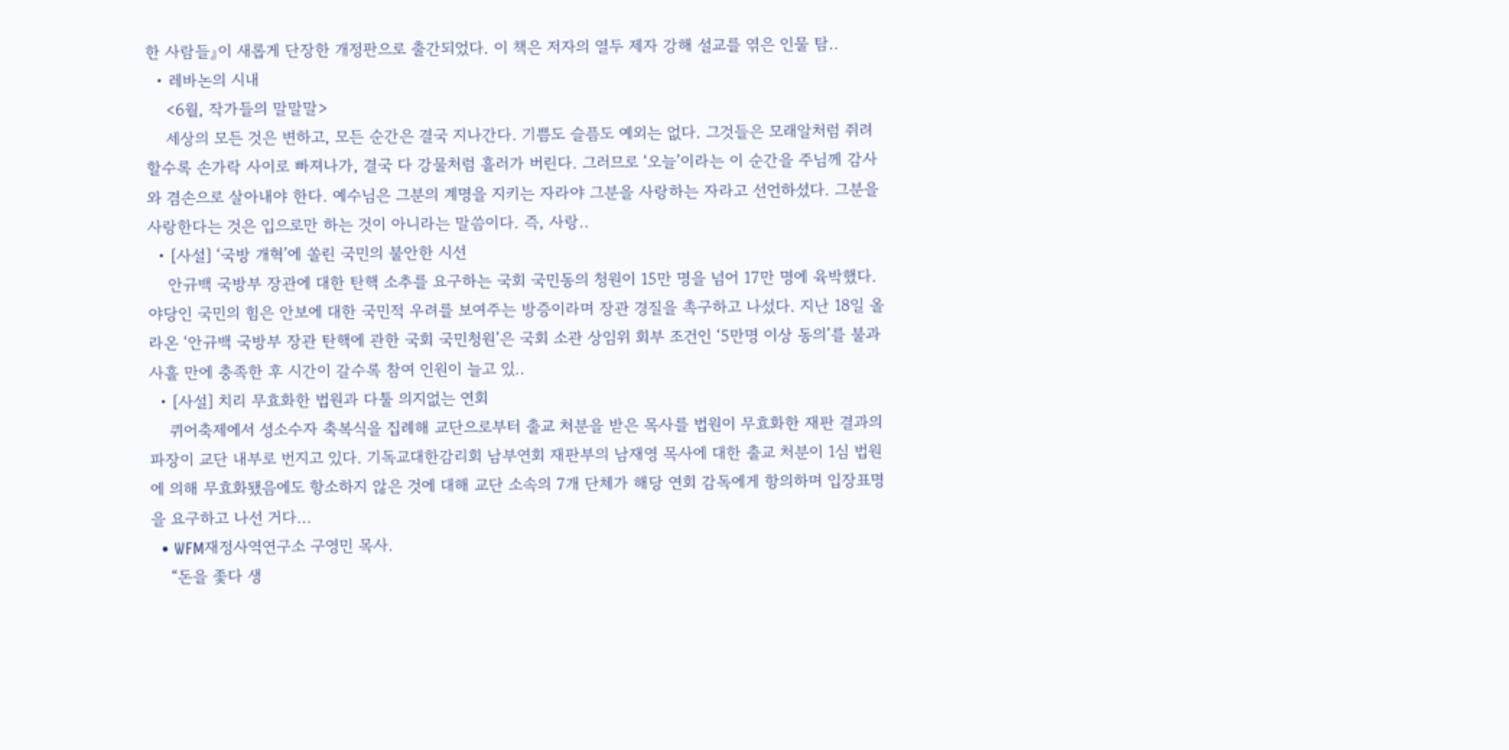한 사람들』이 새롭게 단장한 개정판으로 출간되었다. 이 책은 저자의 열두 제자 강해 설교를 엮은 인물 탐..
  • 레바논의 시내
    <6월, 작가들의 말말말>
    세상의 모든 것은 변하고, 모든 순간은 결국 지나간다. 기쁨도 슬픔도 예외는 없다. 그것들은 모래알처럼 쥐려 할수록 손가락 사이로 빠져나가, 결국 다 강물처럼 흘러가 버린다. 그러므로 ‘오늘’이라는 이 순간을 주님께 감사와 겸손으로 살아내야 한다. 예수님은 그분의 계명을 지키는 자라야 그분을 사랑하는 자라고 선언하셨다. 그분을 사랑한다는 것은 입으로만 하는 것이 아니라는 말씀이다. 즉, 사랑..
  • [사설] ‘국방 개혁’에 쏠린 국민의 불안한 시선
    안규백 국방부 장관에 대한 탄핵 소추를 요구하는 국회 국민동의 청원이 15만 명을 넘어 17만 명에 육박했다. 야당인 국민의 힘은 안보에 대한 국민적 우려를 보여주는 방증이라며 장관 경질을 촉구하고 나섰다. 지난 18일 올라온 ‘안규백 국방부 장관 탄핵에 관한 국회 국민청원’은 국회 소관 상임위 회부 조건인 ‘5만명 이상 동의’를 불과 사흘 만에 충족한 후 시간이 갈수록 참여 인원이 늘고 있..
  • [사설] 치리 무효화한 법원과 다툴 의지없는 연회
    퀴어축제에서 성소수자 축복식을 집례해 교단으로부터 출교 처분을 받은 목사를 법원이 무효화한 재판 결과의 파장이 교단 내부로 번지고 있다. 기독교대한감리회 남부연회 재판부의 남재영 목사에 대한 출교 처분이 1심 법원에 의해 무효화됐음에도 항소하지 않은 것에 대해 교단 소속의 7개 단체가 해당 연회 감독에게 항의하며 입장표명을 요구하고 나선 거다...
  • WFM재정사역연구소 구영민 목사.
    “돈을 좇다 생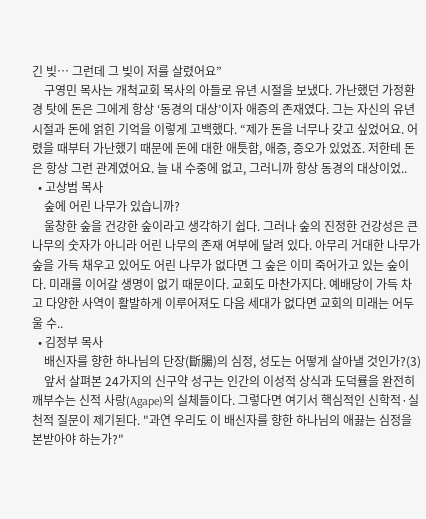긴 빚… 그런데 그 빚이 저를 살렸어요”
    구영민 목사는 개척교회 목사의 아들로 유년 시절을 보냈다. 가난했던 가정환경 탓에 돈은 그에게 항상 ‘동경의 대상’이자 애증의 존재였다. 그는 자신의 유년 시절과 돈에 얽힌 기억을 이렇게 고백했다. “제가 돈을 너무나 갖고 싶었어요. 어렸을 때부터 가난했기 때문에 돈에 대한 애틋함, 애증, 증오가 있었죠. 저한테 돈은 항상 그런 관계였어요. 늘 내 수중에 없고, 그러니까 항상 동경의 대상이었..
  • 고상범 목사
    숲에 어린 나무가 있습니까?
    울창한 숲을 건강한 숲이라고 생각하기 쉽다. 그러나 숲의 진정한 건강성은 큰 나무의 숫자가 아니라 어린 나무의 존재 여부에 달려 있다. 아무리 거대한 나무가 숲을 가득 채우고 있어도 어린 나무가 없다면 그 숲은 이미 죽어가고 있는 숲이다. 미래를 이어갈 생명이 없기 때문이다. 교회도 마찬가지다. 예배당이 가득 차고 다양한 사역이 활발하게 이루어져도 다음 세대가 없다면 교회의 미래는 어두울 수..
  • 김정부 목사
    배신자를 향한 하나님의 단장(斷腸)의 심정, 성도는 어떻게 살아낼 것인가?(3)
    앞서 살펴본 24가지의 신구약 성구는 인간의 이성적 상식과 도덕률을 완전히 깨부수는 신적 사랑(Agape)의 실체들이다. 그렇다면 여기서 핵심적인 신학적·실천적 질문이 제기된다. "과연 우리도 이 배신자를 향한 하나님의 애끓는 심정을 본받아야 하는가?"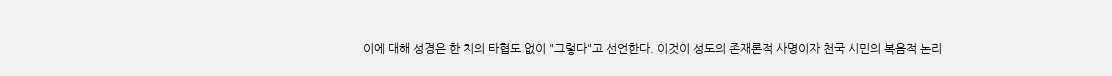이에 대해 성경은 한 치의 타협도 없이 "그렇다"고 선언한다. 이것이 성도의 존재론적 사명이자 천국 시민의 복음적 논리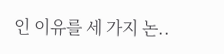인 이유를 세 가지 논..